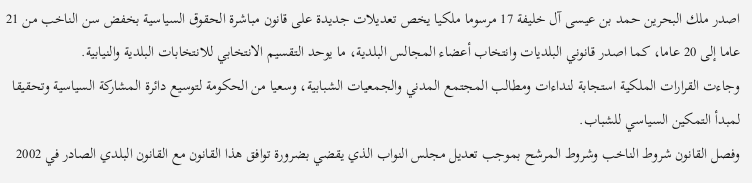اصدر ملك البحرين حمد بن عيسى آل خليفة 17 مرسوما ملكيا يخص تعديلات جديدة على قانون مباشرة الحقوق السياسية بخفض سن الناخب من 21 عاما إلى 20 عاما، كما اصدر قانوني البلديات وانتخاب أعضاء المجالس البلدية، ما يوحد التقسيم الانتخابي للانتخابات البلدية والنيابية.
وجاءت القرارات الملكية استجابة لنداءات ومطالب المجتمع المدني والجمعيات الشبابية، وسعيا من الحكومة لتوسيع دائرة المشاركة السياسية وتحقيقا لمبدأ التمكين السياسي للشباب.
وفصل القانون شروط الناخب وشروط المرشح بموجب تعديل مجلس النواب الذي يقضي بضرورة توافق هذا القانون مع القانون البلدي الصادر في 2002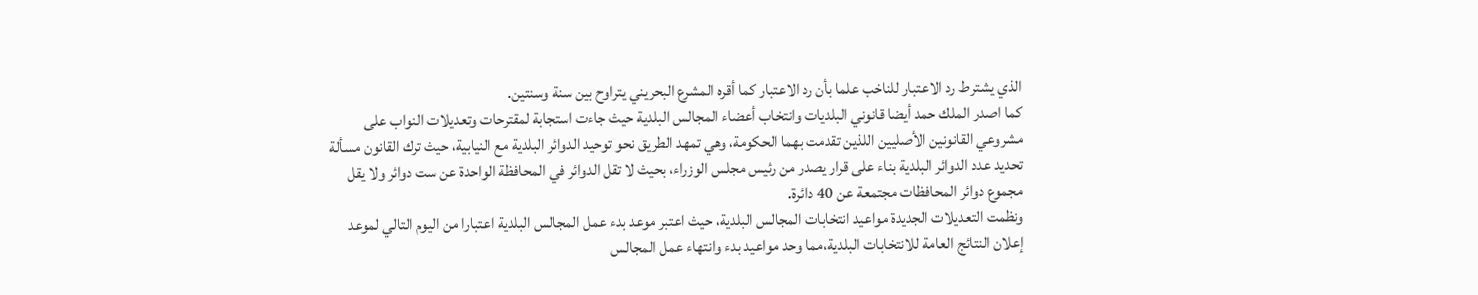الذي يشترط رد الاعتبار للناخب علما بأن رد الاعتبار كما أقره المشرع البحريني يتراوح بين سنة وسنتين.
كما اصدر الملك حمد أيضا قانوني البلديات وانتخاب أعضاء المجالس البلدية حيث جاءت استجابة لمقترحات وتعديلات النواب على مشروعي القانونين الأصليين اللذين تقدمت بهما الحكومة، وهي تمهد الطريق نحو توحيد الدوائر البلدية مع النيابية، حيث ترك القانون مسألة تحديد عدد الدوائر البلدية بناء على قرار يصدر من رئيس مجلس الوزراء، بحيث لا تقل الدوائر في المحافظة الواحدة عن ست دوائر ولا يقل مجموع دوائر المحافظات مجتمعة عن 40 دائرة.
ونظمت التعديلات الجديدة مواعيد انتخابات المجالس البلدية، حيث اعتبر موعد بدء عمل المجالس البلدية اعتبارا من اليوم التالي لموعد إعلان النتائج العامة للانتخابات البلدية،مما وحد مواعيد بدء وانتهاء عمل المجالس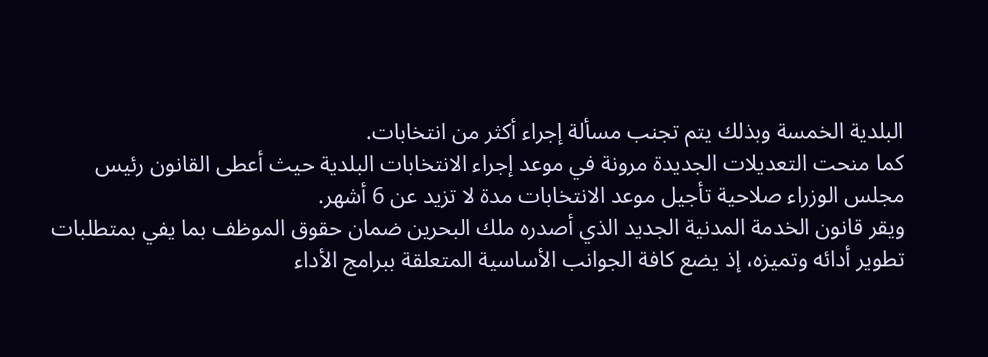البلدية الخمسة وبذلك يتم تجنب مسألة إجراء أكثر من انتخابات.
كما منحت التعديلات الجديدة مرونة في موعد إجراء الانتخابات البلدية حيث أعطى القانون رئيس مجلس الوزراء صلاحية تأجيل موعد الانتخابات مدة لا تزيد عن 6 أشهر.
ويقر قانون الخدمة المدنية الجديد الذي أصدره ملك البحرين ضمان حقوق الموظف بما يفي بمتطلبات تطوير أدائه وتميزه، إذ يضع كافة الجوانب الأساسية المتعلقة ببرامج الأداء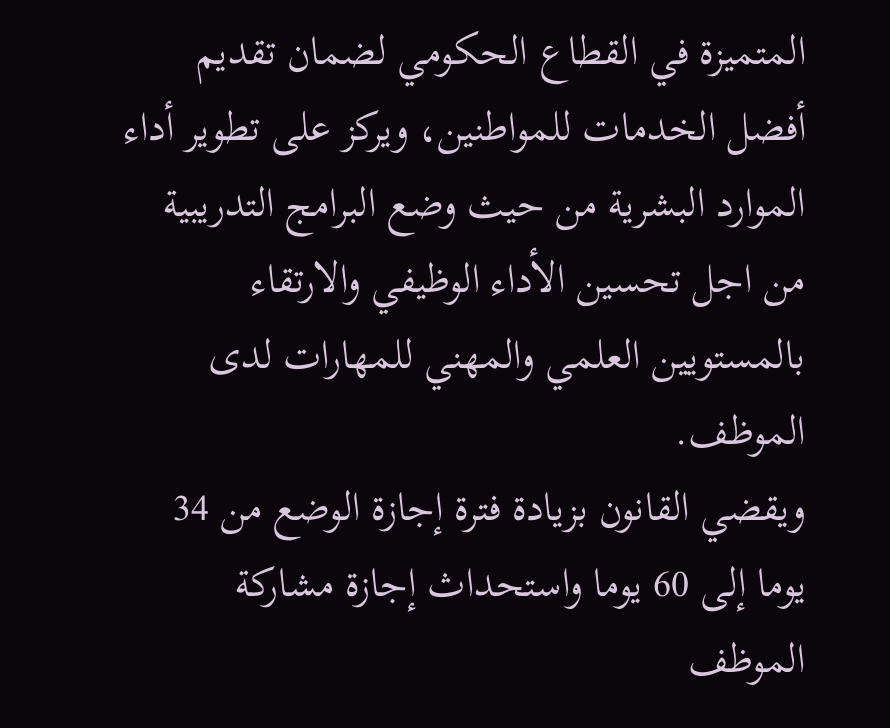المتميزة في القطاع الحكومي لضمان تقديم أفضل الخدمات للمواطنين، ويركز على تطوير أداء الموارد البشرية من حيث وضع البرامج التدريبية من اجل تحسين الأداء الوظيفي والارتقاء بالمستويين العلمي والمهني للمهارات لدى الموظف.
ويقضي القانون بزيادة فترة إجازة الوضع من 34 يوما إلى 60 يوما واستحداث إجازة مشاركة الموظف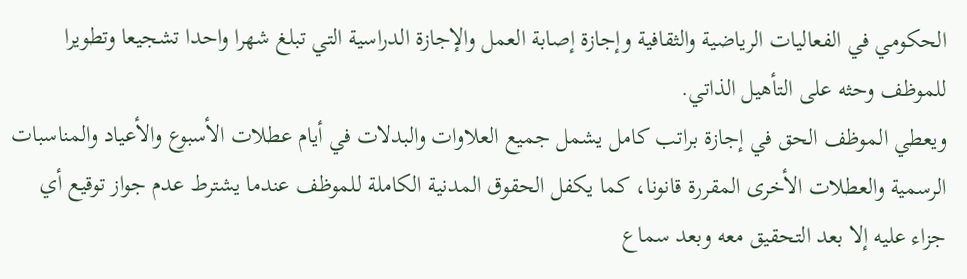الحكومي في الفعاليات الرياضية والثقافية وإجازة إصابة العمل والإجازة الدراسية التي تبلغ شهرا واحدا تشجيعا وتطويرا للموظف وحثه على التأهيل الذاتي.
ويعطي الموظف الحق في إجازة براتب كامل يشمل جميع العلاوات والبدلات في أيام عطلات الأسبوع والأعياد والمناسبات الرسمية والعطلات الأخرى المقررة قانونا، كما يكفل الحقوق المدنية الكاملة للموظف عندما يشترط عدم جواز توقيع أي جزاء عليه إلا بعد التحقيق معه وبعد سماع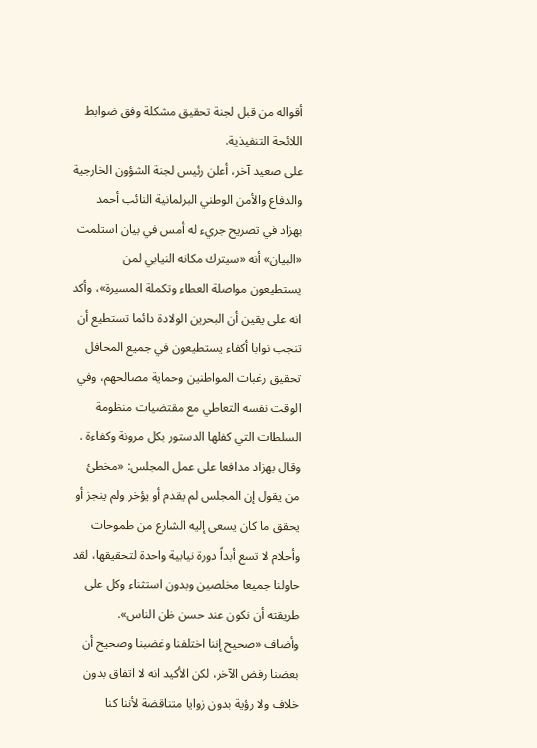أقواله من قبل لجنة تحقيق مشكلة وفق ضوابط اللائحة التنفيذية.
على صعيد آخر، أعلن رئيس لجنة الشؤون الخارجية والدفاع والأمن الوطني البرلمانية النائب أحمد بهزاد في تصريح جريء له أمس في بيان استلمت «البيان» أنه «سيترك مكانه النيابي لمن يستطيعون مواصلة العطاء وتكملة المسيرة»، وأكد انه على يقين أن البحرين الولادة دائما تستطيع أن تنجب نوابا أكفاء يستطيعون في جميع المحافل تحقيق رغبات المواطنين وحماية مصالحهم، وفي الوقت نفسه التعاطي مع مقتضيات منظومة السلطات التي كفلها الدستور بكل مرونة وكفاءة .
وقال بهزاد مدافعا على عمل المجلس: «مخطئ من يقول إن المجلس لم يقدم أو يؤخر ولم ينجز أو يحقق ما كان يسعى إليه الشارع من طموحات وأحلام لا تسع أبداً دورة نيابية واحدة لتحقيقها، لقد حاولنا جميعا مخلصين وبدون استثناء وكل على طريقته أن نكون عند حسن ظن الناس».
وأضاف «صحيح إننا اختلفنا وغضبنا وصحيح أن بعضنا رفض الآخر، لكن الأكيد انه لا اتفاق بدون خلاف ولا رؤية بدون زوايا متناقضة لأننا كنا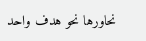نحاورها نحو هدف واحد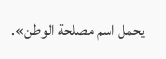يحمل اسم مصلحة الوطن».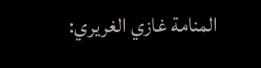المنامة غازي الغريري: